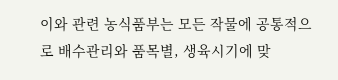이와 관련 농식품부는 모든 작물에 공통적으로 배수관리와 품목별, 생육시기에 맞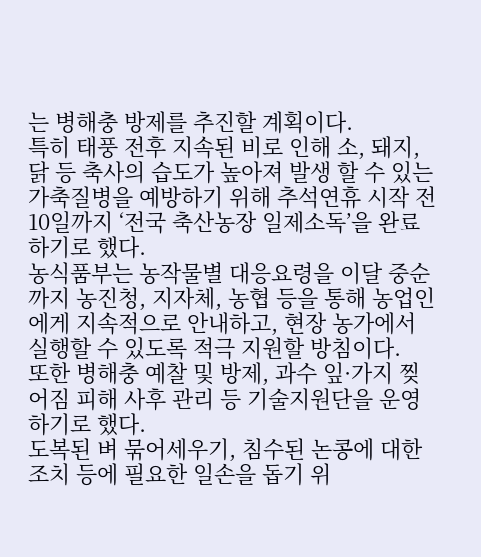는 병해충 방제를 추진할 계획이다.
특히 태풍 전후 지속된 비로 인해 소, 돼지, 닭 등 축사의 습도가 높아져 발생 할 수 있는 가축질병을 예방하기 위해 추석연휴 시작 전 10일까지 ‘전국 축산농장 일제소독’을 완료하기로 했다.
농식품부는 농작물별 대응요령을 이달 중순까지 농진청, 지자체, 농협 등을 통해 농업인에게 지속적으로 안내하고, 현장 농가에서 실행할 수 있도록 적극 지원할 방침이다.
또한 병해충 예찰 및 방제, 과수 잎·가지 찢어짐 피해 사후 관리 등 기술지원단을 운영하기로 했다.
도복된 벼 묶어세우기, 침수된 논콩에 대한 조치 등에 필요한 일손을 돕기 위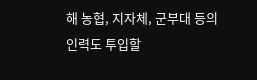해 농협, 지자체, 군부대 등의 인력도 투입할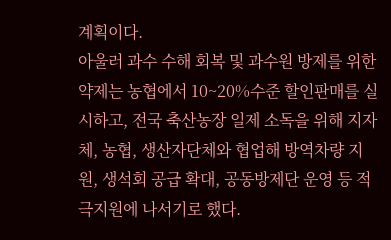계획이다.
아울러 과수 수해 회복 및 과수원 방제를 위한 약제는 농협에서 10~20%수준 할인판매를 실시하고, 전국 축산농장 일제 소독을 위해 지자체, 농협, 생산자단체와 협업해 방역차량 지원, 생석회 공급 확대, 공동방제단 운영 등 적극지원에 나서기로 했다.